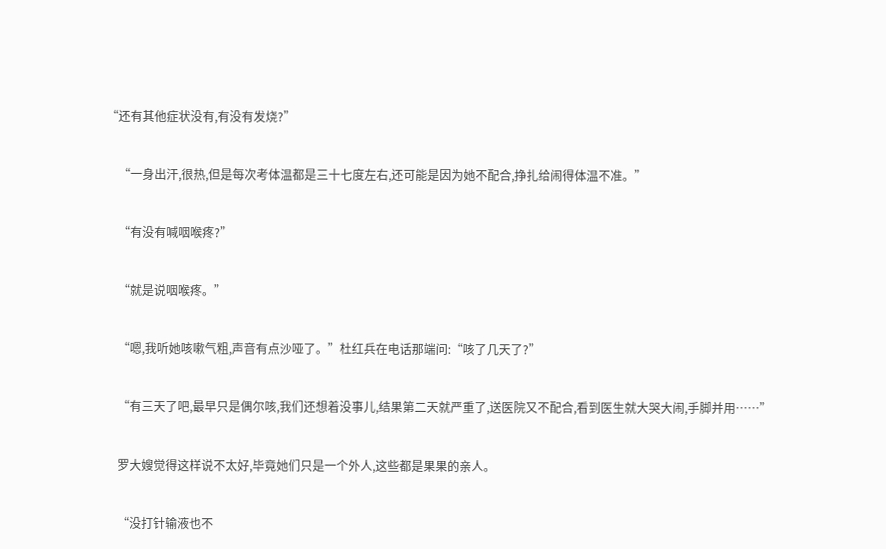“还有其他症状没有,有没有发烧?”


    “一身出汗,很热,但是每次考体温都是三十七度左右,还可能是因为她不配合,挣扎给闹得体温不准。”


    “有没有喊咽喉疼?”


    “就是说咽喉疼。”


    “嗯,我听她咳嗽气粗,声音有点沙哑了。”杜红兵在电话那端问:“咳了几天了?”


    “有三天了吧,最早只是偶尔咳,我们还想着没事儿,结果第二天就严重了,送医院又不配合,看到医生就大哭大闹,手脚并用……”


    罗大嫂觉得这样说不太好,毕竟她们只是一个外人,这些都是果果的亲人。


    “没打针输液也不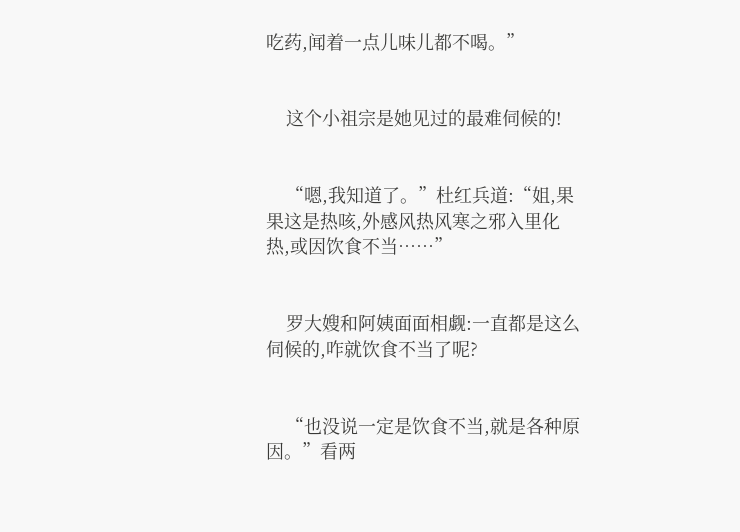吃药,闻着一点儿味儿都不喝。”


    这个小祖宗是她见过的最难伺候的!


    “嗯,我知道了。”杜红兵道:“姐,果果这是热咳,外感风热风寒之邪入里化热,或因饮食不当……”


    罗大嫂和阿姨面面相觑:一直都是这么伺候的,咋就饮食不当了呢?


    “也没说一定是饮食不当,就是各种原因。”看两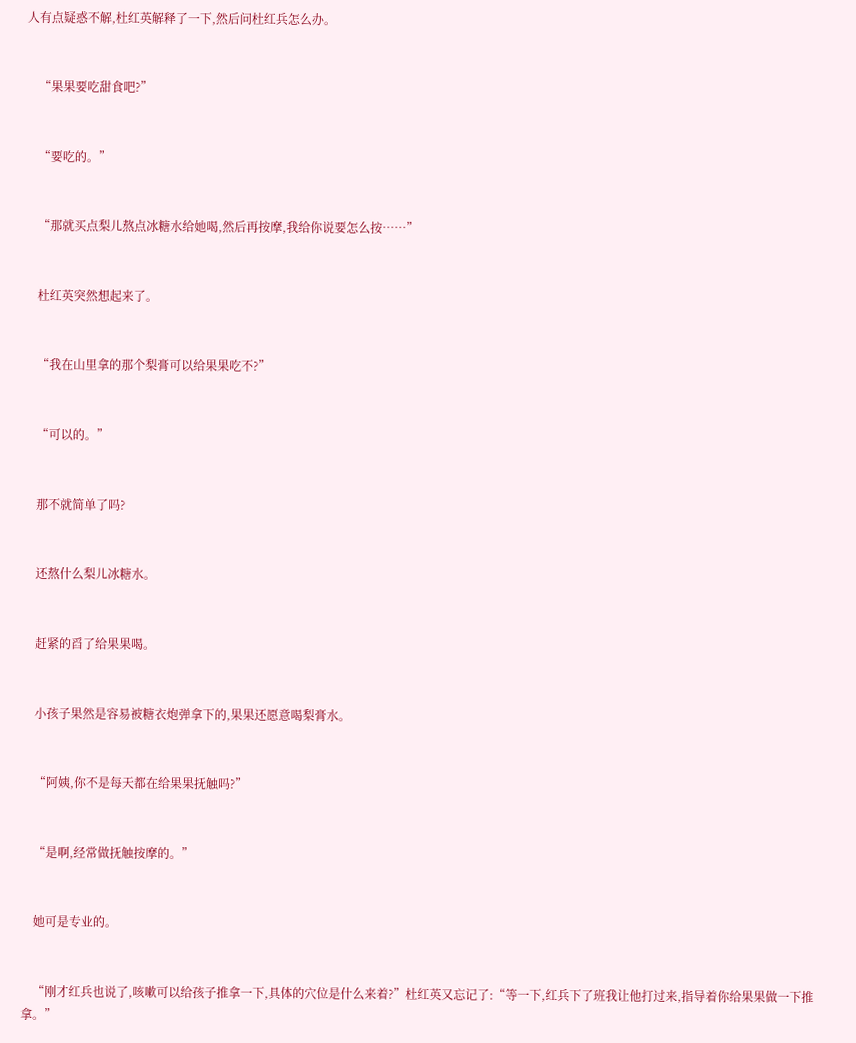人有点疑惑不解,杜红英解释了一下,然后问杜红兵怎么办。


    “果果要吃甜食吧?”


    “要吃的。”


    “那就买点梨儿熬点冰糖水给她喝,然后再按摩,我给你说要怎么按……”


    杜红英突然想起来了。


    “我在山里拿的那个梨膏可以给果果吃不?”


    “可以的。”


    那不就简单了吗?


    还熬什么梨儿冰糖水。


    赶紧的舀了给果果喝。


    小孩子果然是容易被糖衣炮弹拿下的,果果还愿意喝梨膏水。


    “阿姨,你不是每天都在给果果抚触吗?”


    “是啊,经常做抚触按摩的。”


    她可是专业的。


    “刚才红兵也说了,咳嗽可以给孩子推拿一下,具体的穴位是什么来着?”杜红英又忘记了:“等一下,红兵下了班我让他打过来,指导着你给果果做一下推拿。”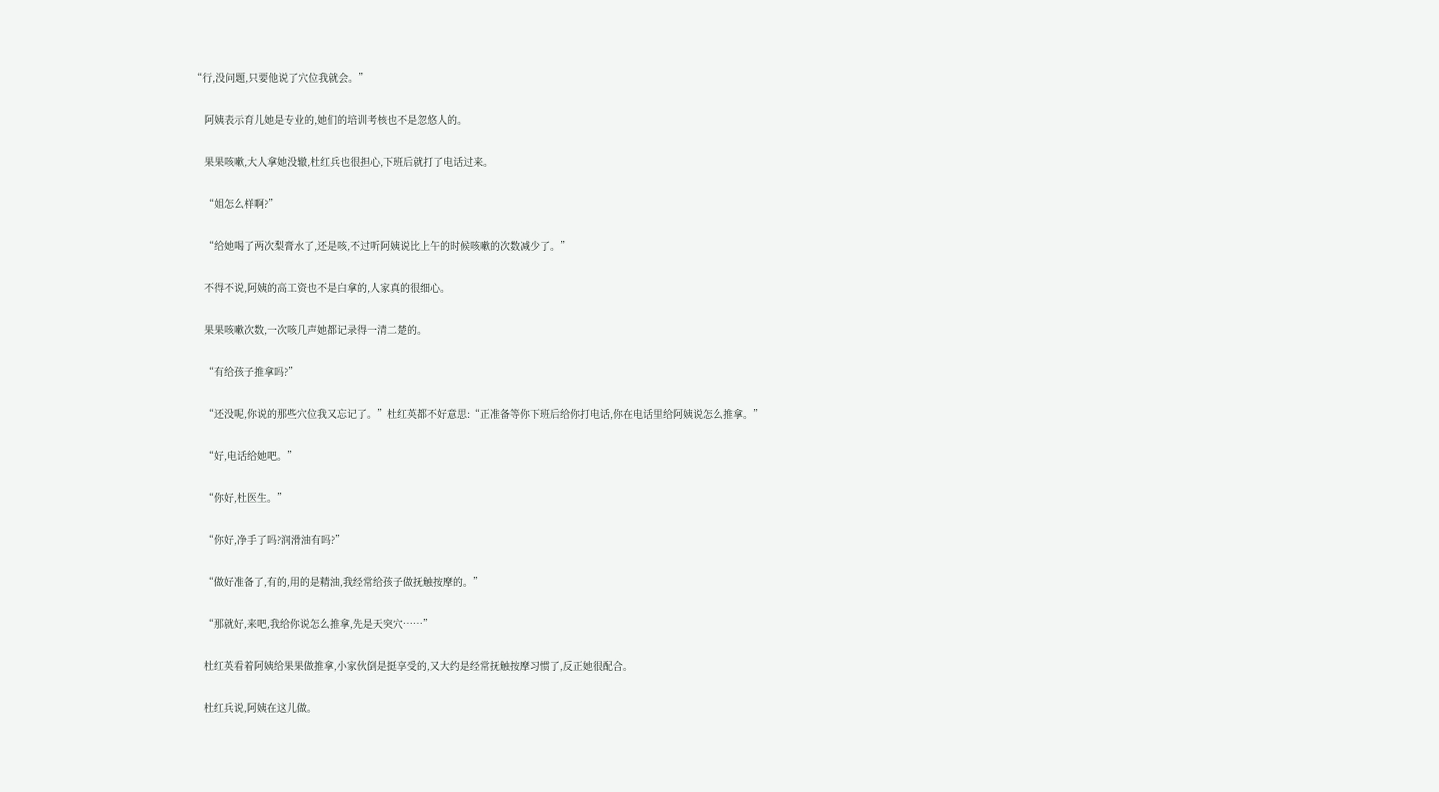“行,没问题,只要他说了穴位我就会。”


    阿姨表示育儿她是专业的,她们的培训考核也不是忽悠人的。


    果果咳嗽,大人拿她没辙,杜红兵也很担心,下班后就打了电话过来。


    “姐怎么样啊?”


    “给她喝了两次梨膏水了,还是咳,不过听阿姨说比上午的时候咳嗽的次数减少了。”


    不得不说,阿姨的高工资也不是白拿的,人家真的很细心。


    果果咳嗽次数,一次咳几声她都记录得一清二楚的。


    “有给孩子推拿吗?”


    “还没呢,你说的那些穴位我又忘记了。”杜红英都不好意思:“正准备等你下班后给你打电话,你在电话里给阿姨说怎么推拿。”


    “好,电话给她吧。”


    “你好,杜医生。”


    “你好,净手了吗?润滑油有吗?”


    “做好准备了,有的,用的是精油,我经常给孩子做抚触按摩的。”


    “那就好,来吧,我给你说怎么推拿,先是天突穴……”


    杜红英看着阿姨给果果做推拿,小家伙倒是挺享受的,又大约是经常抚触按摩习惯了,反正她很配合。


    杜红兵说,阿姨在这儿做。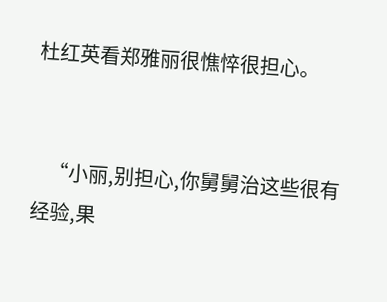杜红英看郑雅丽很憔悴很担心。


    “小丽,别担心,你舅舅治这些很有经验,果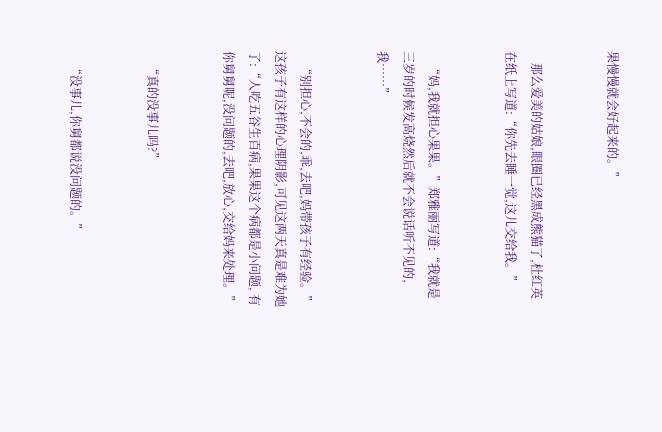果慢慢就会好起来的。”


    那么爱美的姑娘,眼圈已经黑成熊猫了,杜红英在纸上写道:“你先去睡一觉,这儿交给我。”


    “妈,我就担心果果。”郑雅丽写道:“我就是三岁的时候发高烧然后就不会说话听不见的,我……”


    “别担心,不会的,乖,去吧,妈带孩子有经验。”这孩子有这样的心理阴影,可见这两天真是难为她了:“人吃五谷生百病,果果这个病都是小问题, 有你舅舅呢,没问题的,去吧,放心,交给妈来处理。”


    “真的没事儿吗?”


    “没事儿,你舅都说没问题的。”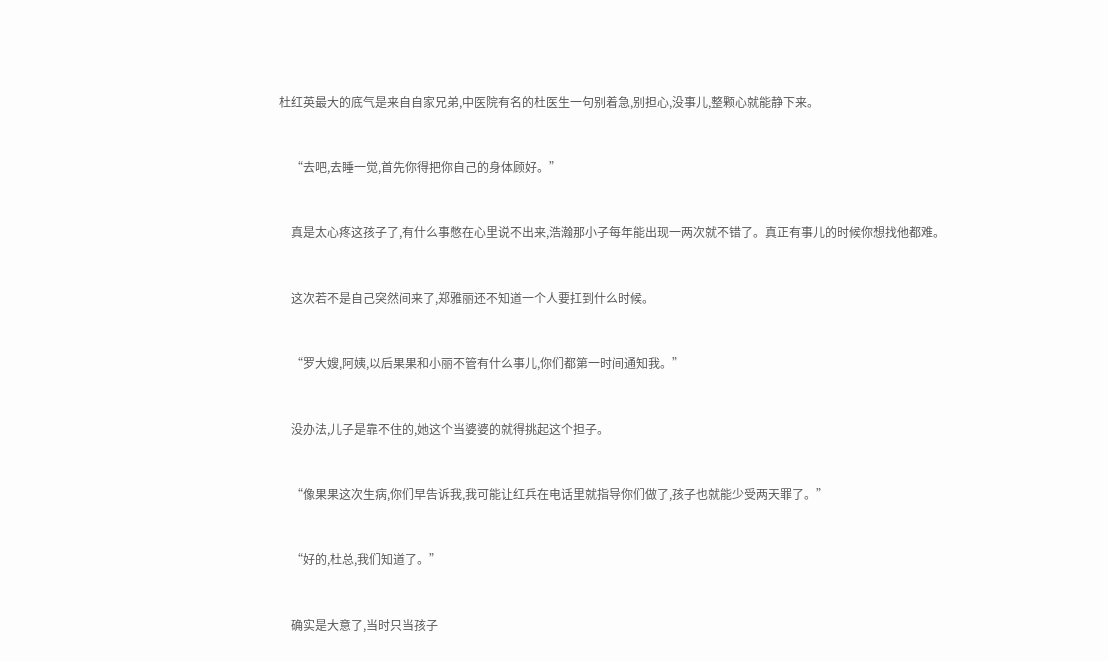杜红英最大的底气是来自自家兄弟,中医院有名的杜医生一句别着急,别担心,没事儿,整颗心就能静下来。


    “去吧,去睡一觉,首先你得把你自己的身体顾好。”


    真是太心疼这孩子了,有什么事憋在心里说不出来,浩瀚那小子每年能出现一两次就不错了。真正有事儿的时候你想找他都难。


    这次若不是自己突然间来了,郑雅丽还不知道一个人要扛到什么时候。


    “罗大嫂,阿姨,以后果果和小丽不管有什么事儿,你们都第一时间通知我。”


    没办法,儿子是靠不住的,她这个当婆婆的就得挑起这个担子。


    “像果果这次生病,你们早告诉我,我可能让红兵在电话里就指导你们做了,孩子也就能少受两天罪了。”


    “好的,杜总,我们知道了。”


    确实是大意了,当时只当孩子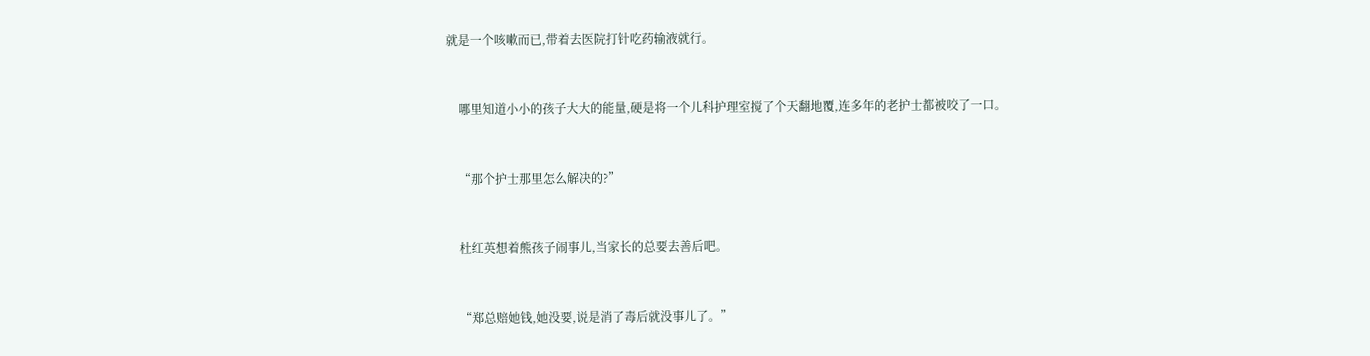就是一个咳嗽而已,带着去医院打针吃药输液就行。


    哪里知道小小的孩子大大的能量,硬是将一个儿科护理室搅了个天翻地覆,连多年的老护士都被咬了一口。


    “那个护士那里怎么解决的?”


    杜红英想着熊孩子闹事儿,当家长的总要去善后吧。


    “郑总赔她钱,她没要,说是消了毒后就没事儿了。”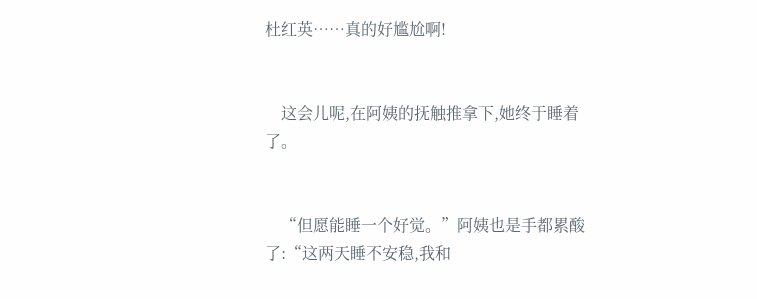杜红英……真的好尴尬啊!


    这会儿呢,在阿姨的抚触推拿下,她终于睡着了。


    “但愿能睡一个好觉。”阿姨也是手都累酸了:“这两天睡不安稳,我和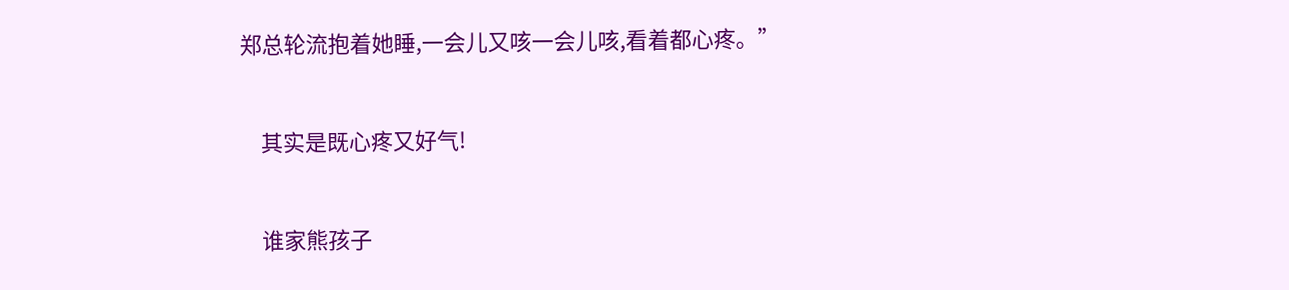郑总轮流抱着她睡,一会儿又咳一会儿咳,看着都心疼。”


    其实是既心疼又好气!


    谁家熊孩子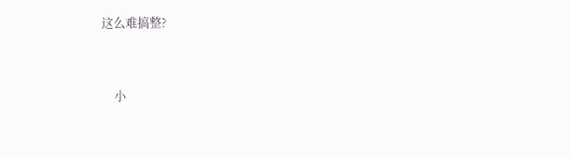这么难搞整?


    小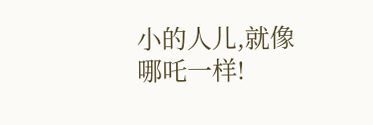小的人儿,就像哪吒一样!